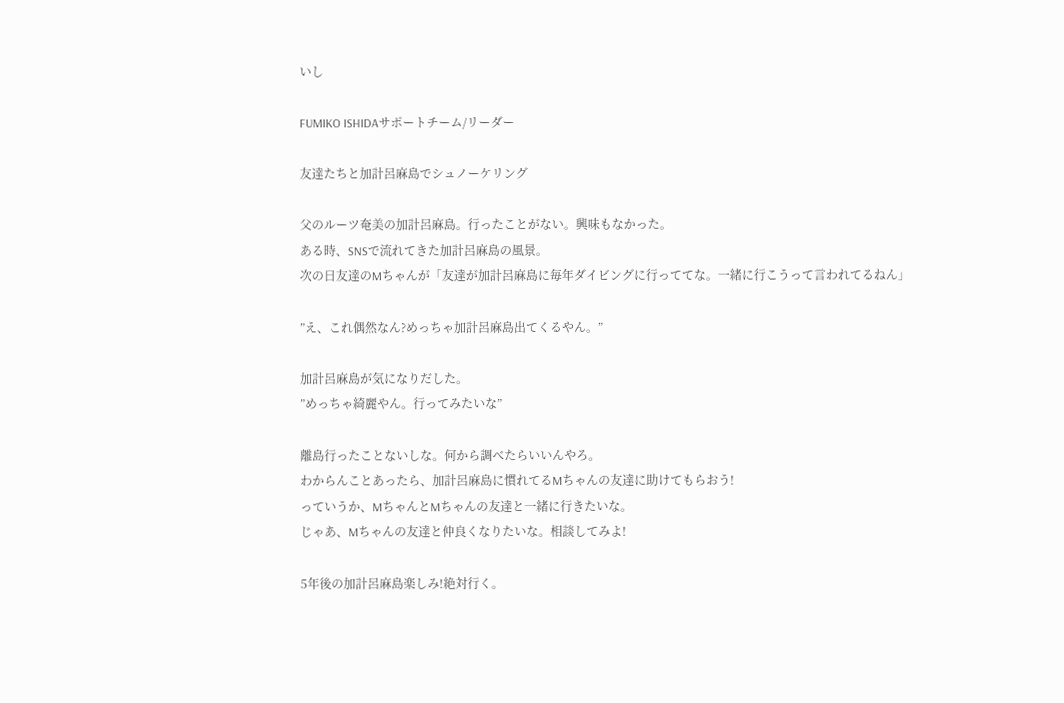いし

FUMIKO ISHIDAサポートチーム/リーダー

友達たちと加計呂麻島でシュノーケリング

父のルーツ奄美の加計呂麻島。行ったことがない。興味もなかった。
ある時、SNSで流れてきた加計呂麻島の風景。
次の日友達のMちゃんが「友達が加計呂麻島に毎年ダイビングに行っててな。一緒に行こうって言われてるねん」

”え、これ偶然なん?めっちゃ加計呂麻島出てくるやん。”

加計呂麻島が気になりだした。
”めっちゃ綺麗やん。行ってみたいな”

離島行ったことないしな。何から調べたらいいんやろ。
わからんことあったら、加計呂麻島に慣れてるMちゃんの友達に助けてもらおう!
っていうか、MちゃんとMちゃんの友達と一緒に行きたいな。
じゃあ、Mちゃんの友達と仲良くなりたいな。相談してみよ!

5年後の加計呂麻島楽しみ!絶対行く。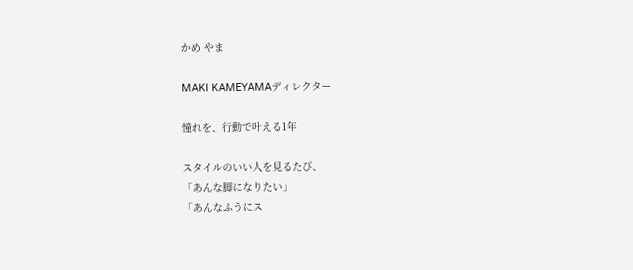かめ やま

MAKI KAMEYAMAディレクター

憧れを、行動で叶える1年

スタイルのいい人を見るたび、
「あんな脚になりたい」
「あんなふうにス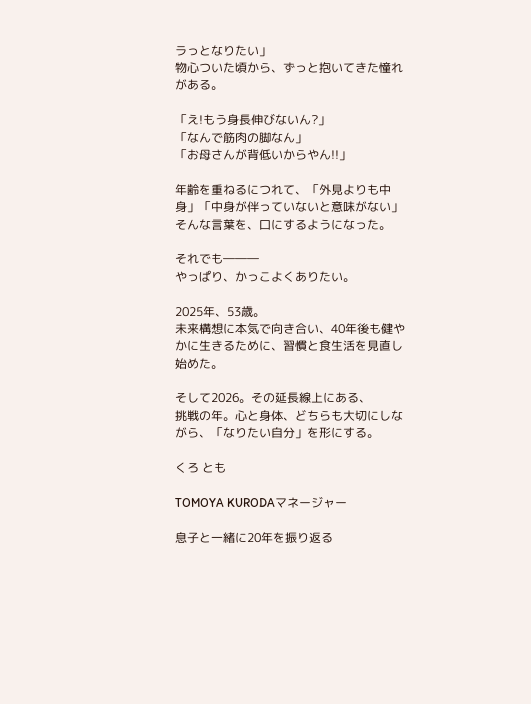ラっとなりたい」
物心ついた頃から、ずっと抱いてきた憧れがある。

「え!もう身長伸びないん?」
「なんで筋肉の脚なん」
「お母さんが背低いからやん!!」

年齢を重ねるにつれて、「外見よりも中身」「中身が伴っていないと意味がない」
そんな言葉を、口にするようになった。

それでも―――
やっぱり、かっこよくありたい。

2025年、53歳。
未来構想に本気で向き合い、40年後も健やかに生きるために、習慣と食生活を見直し始めた。

そして2026。その延長線上にある、
挑戦の年。心と身体、どちらも大切にしながら、「なりたい自分」を形にする。

くろ とも

TOMOYA KURODAマネージャー

息子と一緒に20年を振り返る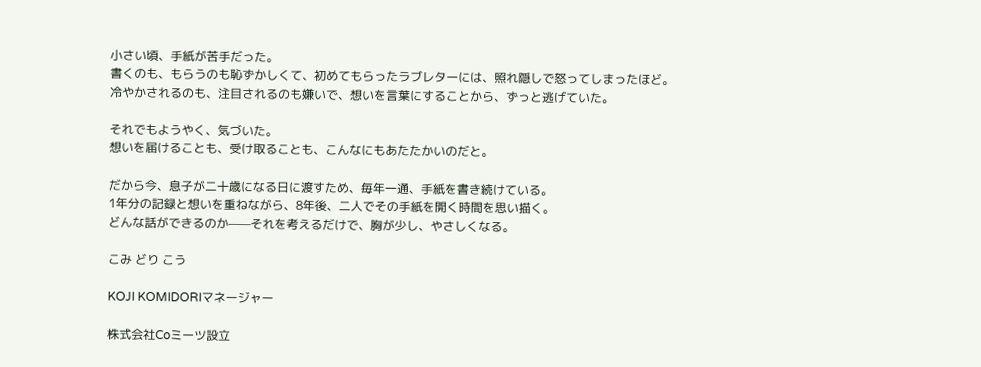小さい頃、手紙が苦手だった。
書くのも、もらうのも恥ずかしくて、初めてもらったラブレターには、照れ隠しで怒ってしまったほど。
冷やかされるのも、注目されるのも嫌いで、想いを言葉にすることから、ずっと逃げていた。

それでもようやく、気づいた。
想いを届けることも、受け取ることも、こんなにもあたたかいのだと。

だから今、息子が二十歳になる日に渡すため、毎年一通、手紙を書き続けている。
1年分の記録と想いを重ねながら、8年後、二人でその手紙を開く時間を思い描く。
どんな話ができるのか——それを考えるだけで、胸が少し、やさしくなる。

こみ どり こう

KOJI KOMIDORIマネージャー

株式会社Coミーツ設立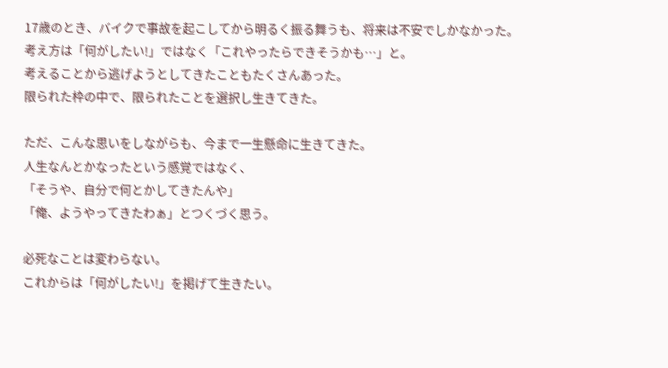17歳のとき、バイクで事故を起こしてから明るく振る舞うも、将来は不安でしかなかった。
考え方は「何がしたい!」ではなく「これやったらできそうかも…」と。
考えることから逃げようとしてきたこともたくさんあった。
限られた枠の中で、限られたことを選択し生きてきた。

ただ、こんな思いをしながらも、今まで一生懸命に生きてきた。
人生なんとかなったという感覚ではなく、
「そうや、自分で何とかしてきたんや」
「俺、ようやってきたわぁ」とつくづく思う。

必死なことは変わらない。
これからは「何がしたい!」を掲げて生きたい。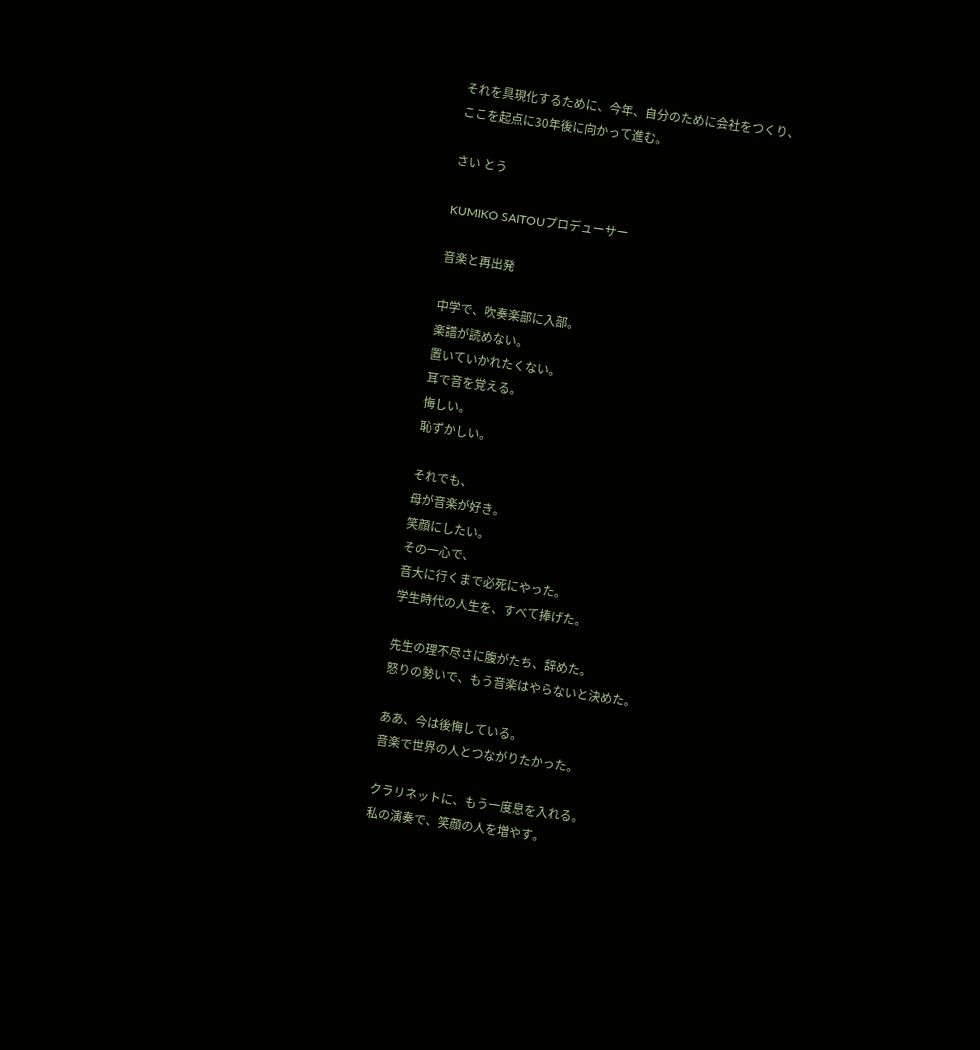それを具現化するために、今年、自分のために会社をつくり、
ここを起点に30年後に向かって進む。

さい とう

KUMIKO SAITOUプロデューサー

音楽と再出発

中学で、吹奏楽部に入部。
楽譜が読めない。
置いていかれたくない。
耳で音を覚える。
悔しい。
恥ずかしい。

それでも、
母が音楽が好き。
笑顔にしたい。
その一心で、
音大に行くまで必死にやった。
学生時代の人生を、すべて捧げた。

先生の理不尽さに腹がたち、辞めた。
怒りの勢いで、もう音楽はやらないと決めた。

ああ、今は後悔している。
音楽で世界の人とつながりたかった。

クラリネットに、もう一度息を入れる。
私の演奏で、笑顔の人を増やす。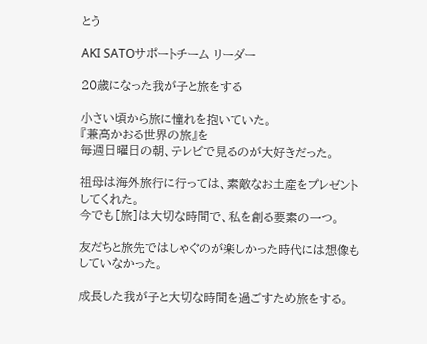とう

AKI SATOサポートチーム リーダー

20歳になった我が子と旅をする

小さい頃から旅に憧れを抱いていた。
『兼高かおる世界の旅』を
毎週日曜日の朝、テレビで見るのが大好きだった。

祖母は海外旅行に行っては、素敵なお土産をプレゼントしてくれた。
今でも[旅]は大切な時間で、私を創る要素の一つ。

友だちと旅先ではしゃぐのが楽しかった時代には想像もしていなかった。

成長した我が子と大切な時間を過ごすため旅をする。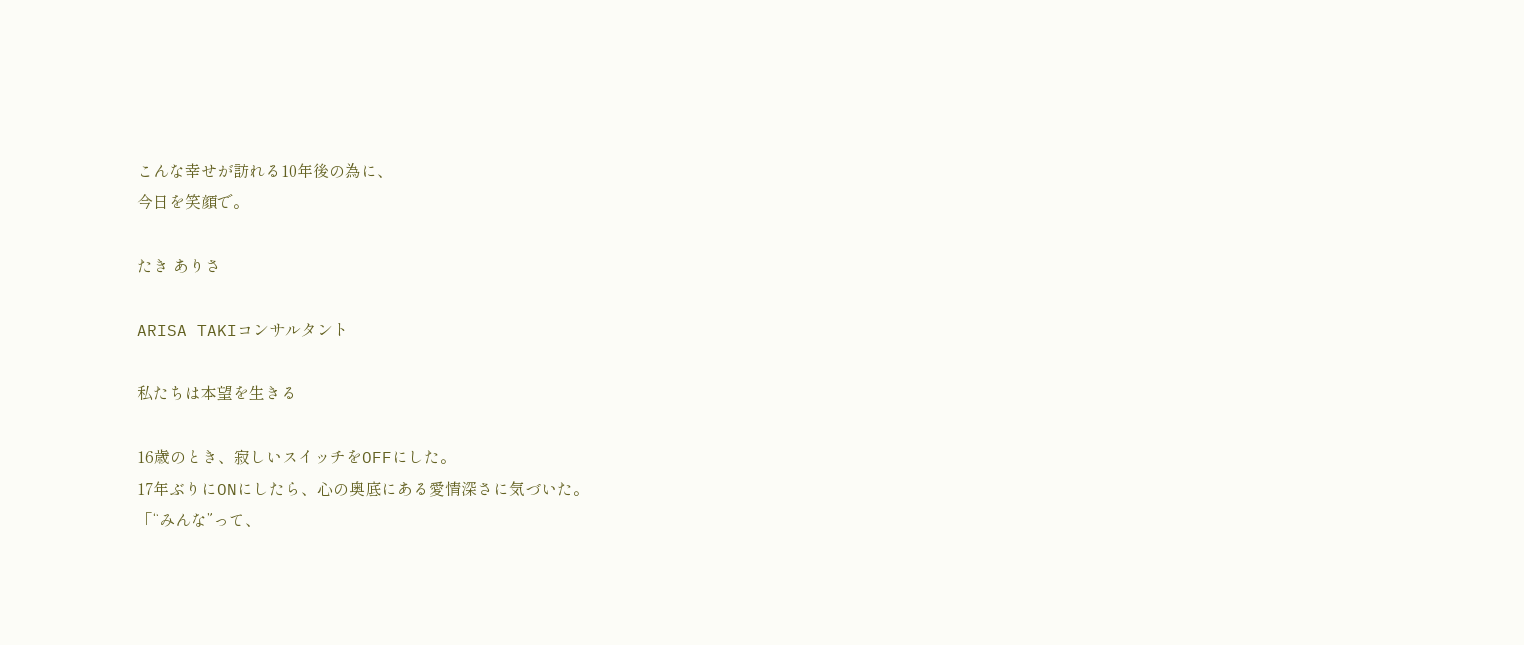こんな幸せが訪れる10年後の為に、
今日を笑顔で。

たき ありさ

ARISA TAKIコンサルタント

私たちは本望を生きる

16歳のとき、寂しいスイッチをOFFにした。
17年ぶりにONにしたら、心の奥底にある愛情深さに気づいた。
「“みんな”って、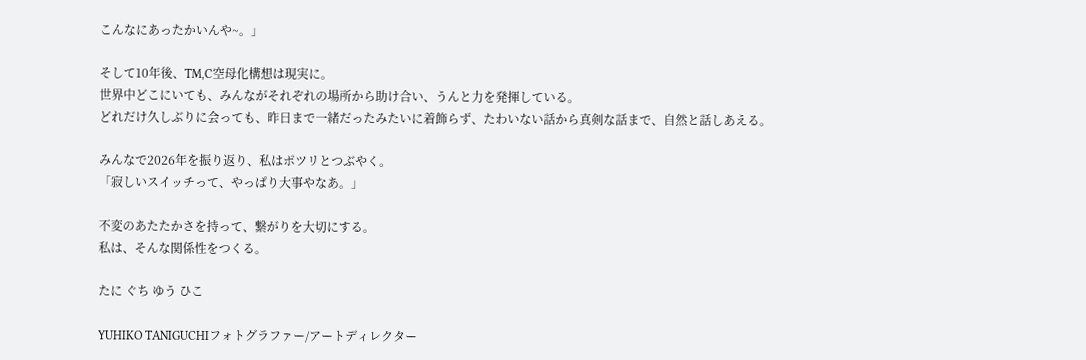こんなにあったかいんや~。」

そして10年後、TM,C空母化構想は現実に。
世界中どこにいても、みんながそれぞれの場所から助け合い、うんと力を発揮している。
どれだけ久しぶりに会っても、昨日まで一緒だったみたいに着飾らず、たわいない話から真剣な話まで、自然と話しあえる。

みんなで2026年を振り返り、私はポツリとつぶやく。
「寂しいスイッチって、やっぱり大事やなあ。」

不変のあたたかさを持って、繋がりを大切にする。
私は、そんな関係性をつくる。

たに ぐち ゆう ひこ

YUHIKO TANIGUCHIフォトグラファー/アートディレクター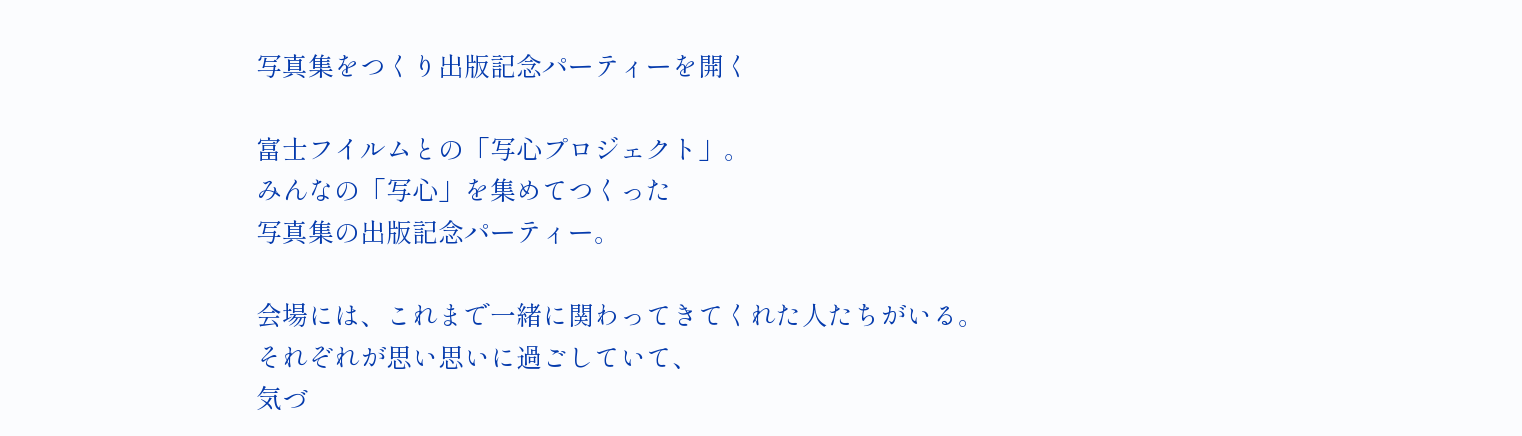写真集をつくり出版記念パーティーを開く

富士フイルムとの「写心プロジェクト」。
みんなの「写心」を集めてつくった
写真集の出版記念パーティー。

会場には、これまで一緒に関わってきてくれた人たちがいる。
それぞれが思い思いに過ごしていて、
気づ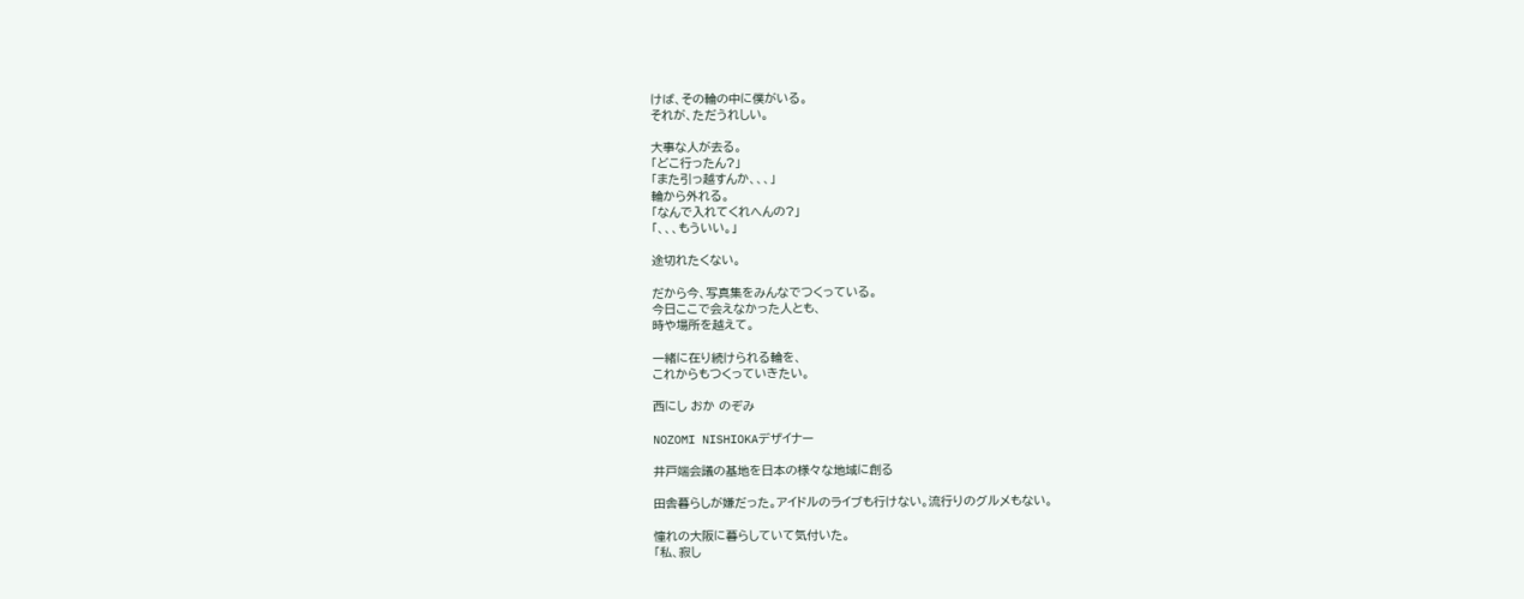けば、その輪の中に僕がいる。
それが、ただうれしい。

大事な人が去る。
「どこ行ったん?」
「また引っ越すんか、、、」
輪から外れる。
「なんで入れてくれへんの?」
「、、、もういい。」

途切れたくない。

だから今、写真集をみんなでつくっている。
今日ここで会えなかった人とも、
時や場所を越えて。

一緒に在り続けられる輪を、
これからもつくっていきたい。

西にし おか のぞみ

NOZOMI NISHIOKAデザイナー

井戸端会議の基地を日本の様々な地域に創る

田舎暮らしが嫌だった。アイドルのライブも行けない。流行りのグルメもない。

憧れの大阪に暮らしていて気付いた。
「私、寂し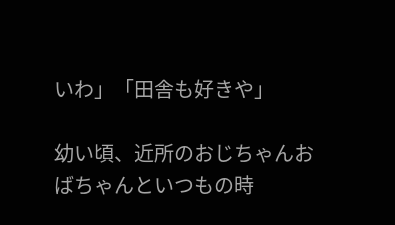いわ」「田舎も好きや」

幼い頃、近所のおじちゃんおばちゃんといつもの時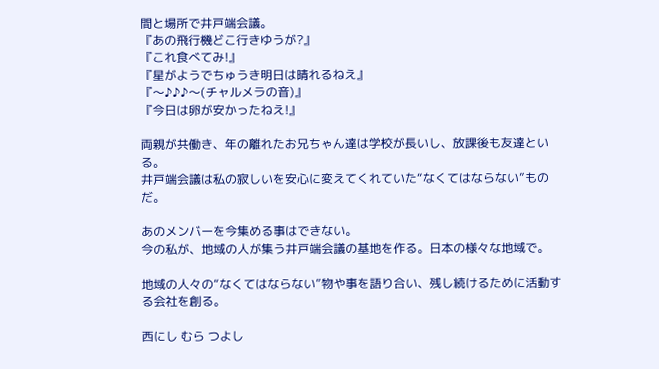間と場所で井戸端会議。
『あの飛行機どこ行きゆうが?』
『これ食べてみ!』
『星がようでちゅうき明日は晴れるねえ』
『〜♪♪♪〜(チャルメラの音)』
『今日は卵が安かったねえ!』

両親が共働き、年の離れたお兄ちゃん達は学校が長いし、放課後も友達といる。
井戸端会議は私の寂しいを安心に変えてくれていた“なくてはならない”ものだ。

あのメンバーを今集める事はできない。
今の私が、地域の人が集う井戸端会議の基地を作る。日本の様々な地域で。

地域の人々の“なくてはならない”物や事を語り合い、残し続けるために活動する会社を創る。

西にし むら つよし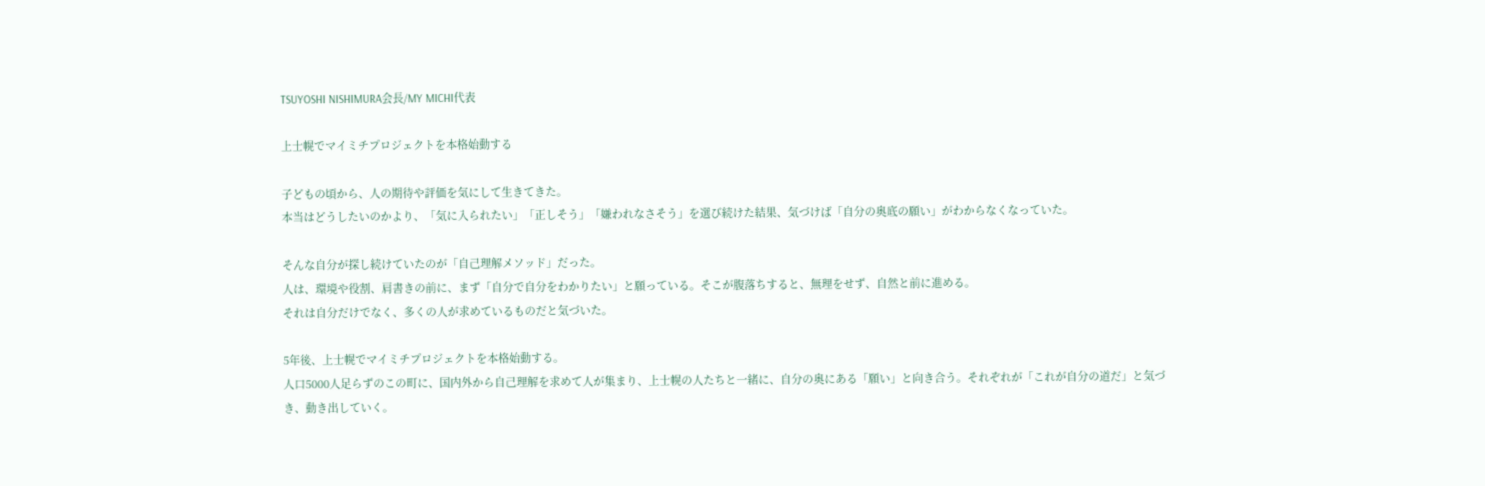TSUYOSHI NISHIMURA会長/MY MICHI代表

上士幌でマイミチプロジェクトを本格始動する

子どもの頃から、人の期待や評価を気にして生きてきた。
本当はどうしたいのかより、「気に入られたい」「正しそう」「嫌われなさそう」を選び続けた結果、気づけば「自分の奥底の願い」がわからなくなっていた。

そんな自分が探し続けていたのが「自己理解メソッド」だった。
人は、環境や役割、肩書きの前に、まず「自分で自分をわかりたい」と願っている。そこが腹落ちすると、無理をせず、自然と前に進める。
それは自分だけでなく、多くの人が求めているものだと気づいた。

5年後、上士幌でマイミチプロジェクトを本格始動する。
人口5000人足らずのこの町に、国内外から自己理解を求めて人が集まり、上士幌の人たちと一緒に、自分の奥にある「願い」と向き合う。それぞれが「これが自分の道だ」と気づき、動き出していく。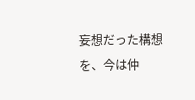妄想だった構想を、今は仲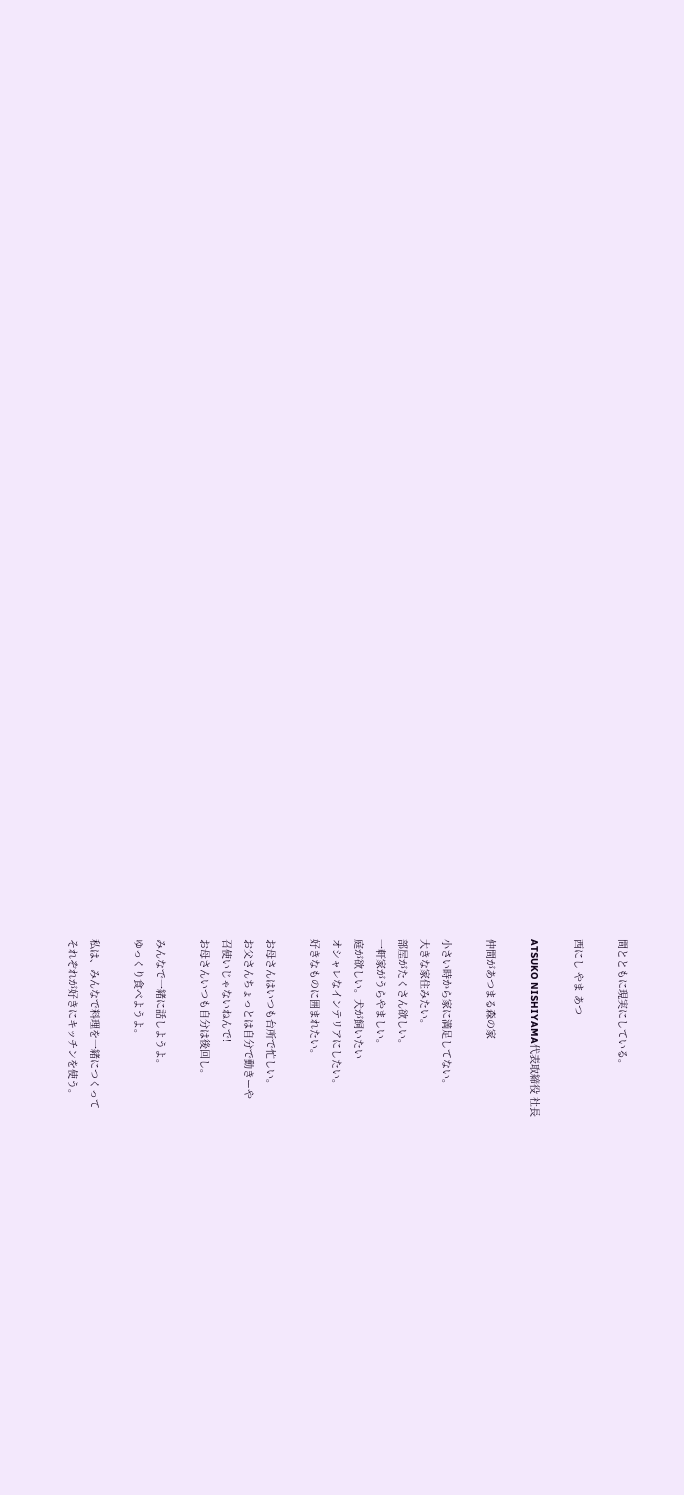間とともに現実にしている。

西にし やま あつ

ATSUKO NISHIYAMA代表取締役 社長

仲間があつまる森の家

小さい時から家に満足してない。
大きな家住みたい。
部屋がたくさん欲しい。
一軒家がうらやましい。
庭が欲しい。犬が飼いたい
オシャレなインテリアにしたい。
好きなものに囲まれたい。

お母さんはいつも台所で忙しい。
お父さんちょっとは自分で動きーや
召使いじゃないねんで!
お母さんいつも自分は後回し。

みんなで一緒に話しようよ。
ゆっくり食べようよ。

私は、みんなで料理を一緒につくって
それぞれが好きにキッチンを使う。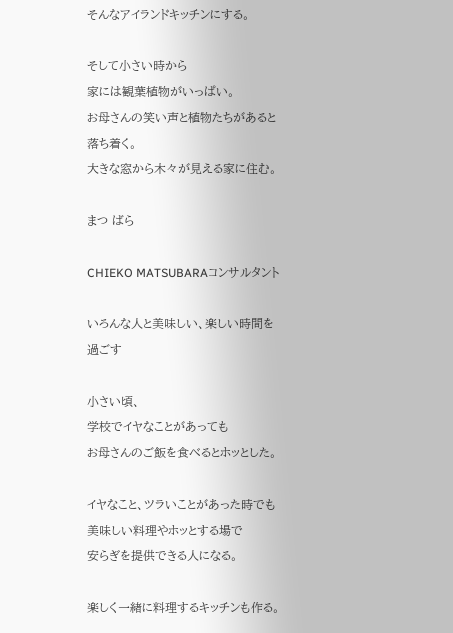そんなアイランドキッチンにする。

そして小さい時から
家には観葉植物がいっぱい。
お母さんの笑い声と植物たちがあると落ち着く。
大きな窓から木々が見える家に住む。

まつ ばら

CHIEKO MATSUBARAコンサルタント

いろんな人と美味しい、楽しい時間を過ごす

小さい頃、
学校でイヤなことがあっても
お母さんのご飯を食べるとホッとした。

イヤなこと、ツラいことがあった時でも
美味しい料理やホッとする場で
安らぎを提供できる人になる。

楽しく一緒に料理するキッチンも作る。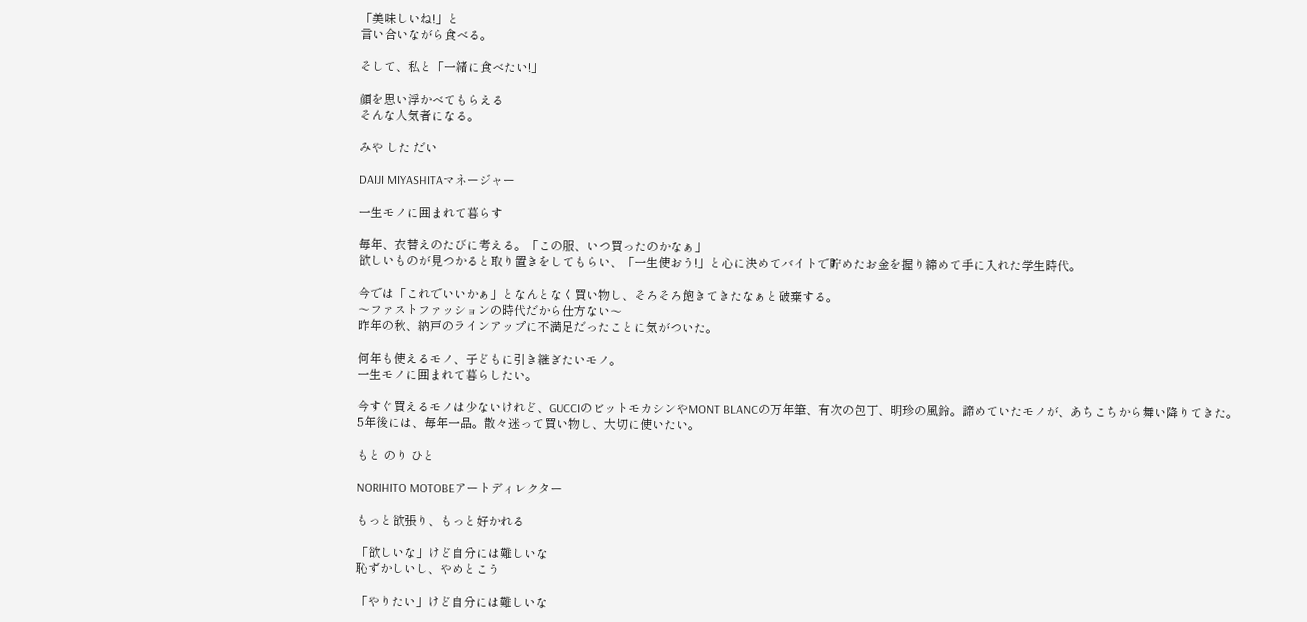「美味しいね!」と
言い合いながら食べる。

そして、私と「一緒に食べたい!」

顔を思い浮かべてもらえる
そんな人気者になる。

みや した だい

DAIJI MIYASHITAマネージャー

一生モノに囲まれて暮らす

毎年、衣替えのたびに考える。「この服、いつ買ったのかなぁ」
欲しいものが見つかると取り置きをしてもらい、「一生使おう!」と心に決めてバイトで貯めたお金を握り締めて手に入れた学生時代。

今では「これでいいかぁ」となんとなく買い物し、そろそろ飽きてきたなぁと破棄する。
〜ファストファッションの時代だから仕方ない〜
昨年の秋、納戸のラインアップに不満足だったことに気がついた。

何年も使えるモノ、子どもに引き継ぎたいモノ。
一生モノに囲まれて暮らしたい。

今すぐ買えるモノは少ないけれど、GUCCIのビットモカシンやMONT BLANCの万年筆、有次の包丁、明珍の風鈴。諦めていたモノが、あちこちから舞い降りてきた。
5年後には、毎年一品。散々迷って買い物し、大切に使いたい。

もと のり ひと

NORIHITO MOTOBEアートディレクター

もっと欲張り、もっと好かれる

「欲しいな」けど自分には難しいな
恥ずかしいし、やめとこう

「やりたい」けど自分には難しいな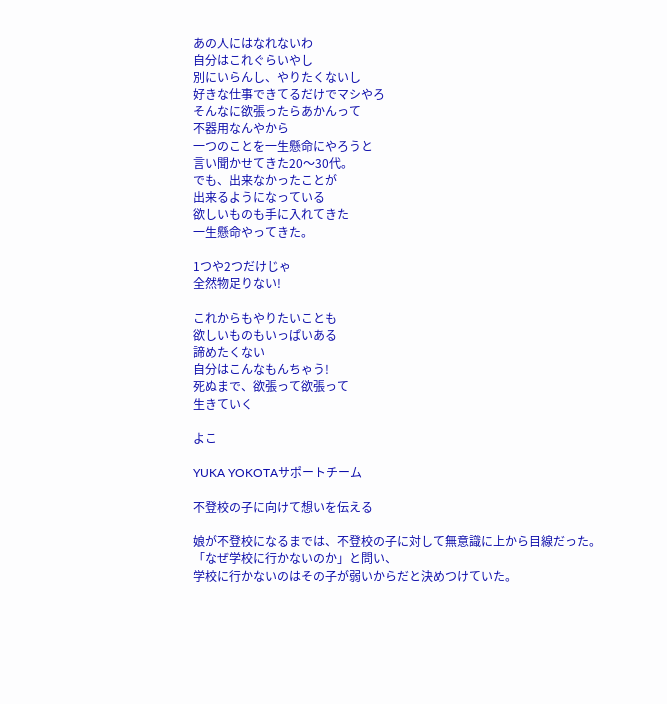あの人にはなれないわ
自分はこれぐらいやし
別にいらんし、やりたくないし
好きな仕事できてるだけでマシやろ
そんなに欲張ったらあかんって
不器用なんやから
一つのことを一生懸命にやろうと
言い聞かせてきた20〜30代。
でも、出来なかったことが
出来るようになっている
欲しいものも手に入れてきた
一生懸命やってきた。

1つや2つだけじゃ
全然物足りない!

これからもやりたいことも
欲しいものもいっぱいある
諦めたくない
自分はこんなもんちゃう!
死ぬまで、欲張って欲張って
生きていく

よこ

YUKA YOKOTAサポートチーム

不登校の子に向けて想いを伝える

娘が不登校になるまでは、不登校の子に対して無意識に上から目線だった。
「なぜ学校に行かないのか」と問い、
学校に行かないのはその子が弱いからだと決めつけていた。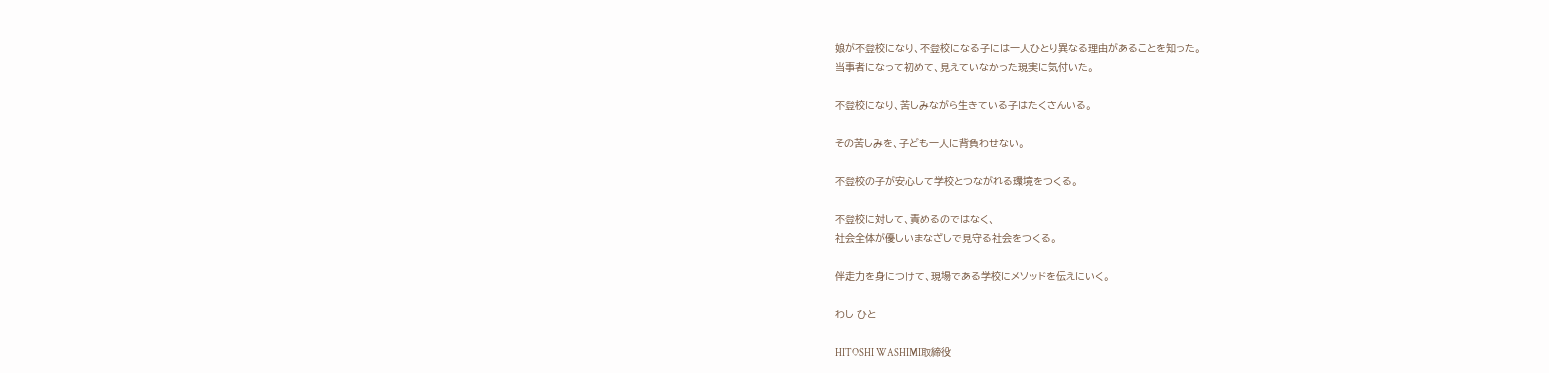娘が不登校になり、不登校になる子には一人ひとり異なる理由があることを知った。
当事者になって初めて、見えていなかった現実に気付いた。

不登校になり、苦しみながら生きている子はたくさんいる。

その苦しみを、子ども一人に背負わせない。

不登校の子が安心して学校とつながれる環境をつくる。

不登校に対して、責めるのではなく、
社会全体が優しいまなざしで見守る社会をつくる。

伴走力を身につけて、現場である学校にメソッドを伝えにいく。

わし ひと

HITOSHI WASHIMI取締役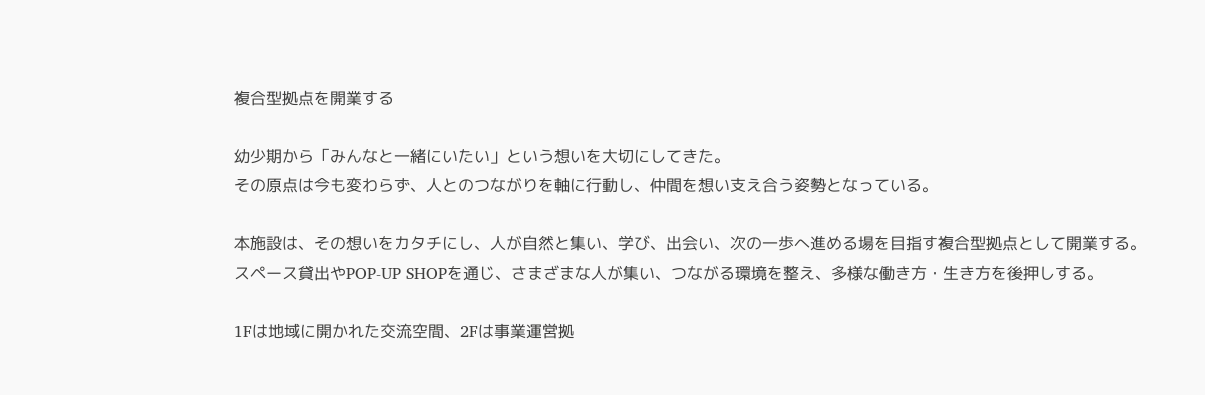複合型拠点を開業する

幼少期から「みんなと一緒にいたい」という想いを大切にしてきた。
その原点は今も変わらず、人とのつながりを軸に行動し、仲間を想い支え合う姿勢となっている。

本施設は、その想いをカタチにし、人が自然と集い、学び、出会い、次の一歩へ進める場を目指す複合型拠点として開業する。
スペース貸出やPOP-UP SHOPを通じ、さまざまな人が集い、つながる環境を整え、多様な働き方・生き方を後押しする。

1Fは地域に開かれた交流空間、2Fは事業運営拠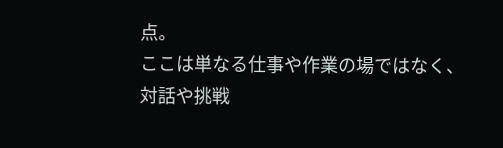点。
ここは単なる仕事や作業の場ではなく、対話や挑戦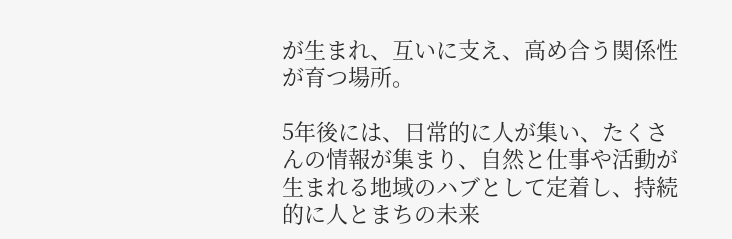が生まれ、互いに支え、高め合う関係性が育つ場所。

5年後には、日常的に人が集い、たくさんの情報が集まり、自然と仕事や活動が生まれる地域のハブとして定着し、持続的に人とまちの未来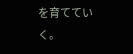を育てていく。